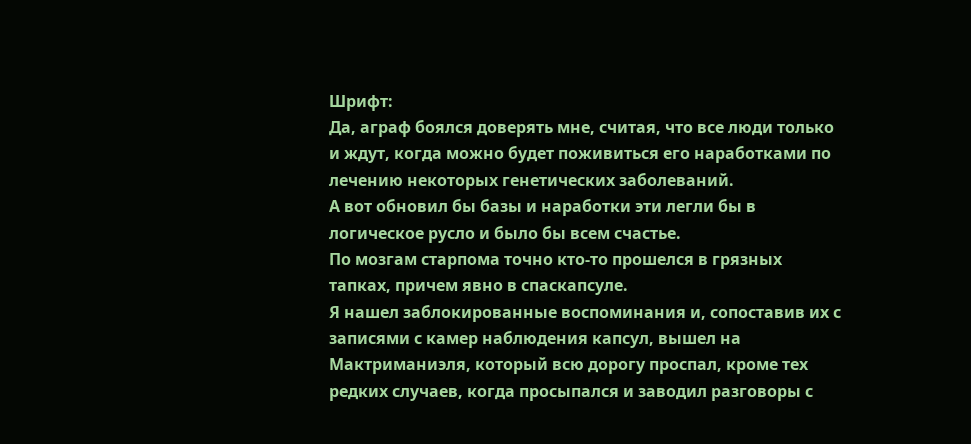Шрифт:
Да, аграф боялся доверять мне, считая, что все люди только и ждут, когда можно будет поживиться его наработками по лечению некоторых генетических заболеваний.
А вот обновил бы базы и наработки эти легли бы в логическое русло и было бы всем счастье.
По мозгам старпома точно кто-то прошелся в грязных тапках, причем явно в спаскапсуле.
Я нашел заблокированные воспоминания и, сопоставив их с записями с камер наблюдения капсул, вышел на Мактриманиэля, который всю дорогу проспал, кроме тех редких случаев, когда просыпался и заводил разговоры с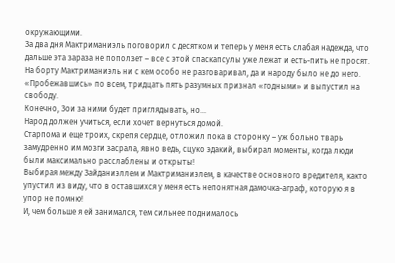окружающими.
За два дня Мактриманиэль поговорил с десятком и теперь у меня есть слабая надежда, что дальше эта зараза не поползет – все с этой спаскапсулы уже лежат и есть-пить не просят.
На борту Мактриманиэль ни с кем особо не разговаривал, да и народу было не до него.
«Пробежавшись» по всем, тридцать пять разумных признал «годными» и выпустил на свободу.
Конечно, Зои за ними будет приглядывать, но…
Народ должен учиться, если хочет вернуться домой.
Старпома и еще троих, скрепя сердце, отложил пока в сторонку – уж больно тварь замудренно им мозги засрала, явно ведь, сцуко эдакий, выбирал моменты, когда люди были максимально расслаблены и открыты!
Выбирая между Зайданиэллем и Мактриманиэлем, в качестве основного вредителя, както упустил из виду, что в оставшихся у меня есть непонятная дамочка-аграф, которую я в упор не помню!
И, чем больше я ей занимался, тем сильнее поднималось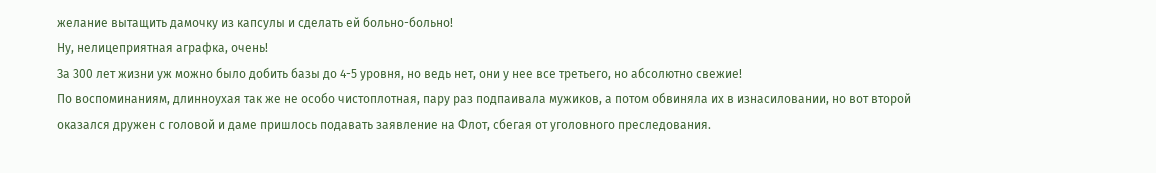желание вытащить дамочку из капсулы и сделать ей больно-больно!
Ну, нелицеприятная аграфка, очень!
За 300 лет жизни уж можно было добить базы до 4-5 уровня, но ведь нет, они у нее все третьего, но абсолютно свежие!
По воспоминаниям, длинноухая так же не особо чистоплотная, пару раз подпаивала мужиков, а потом обвиняла их в изнасиловании, но вот второй оказался дружен с головой и даме пришлось подавать заявление на Флот, сбегая от уголовного преследования.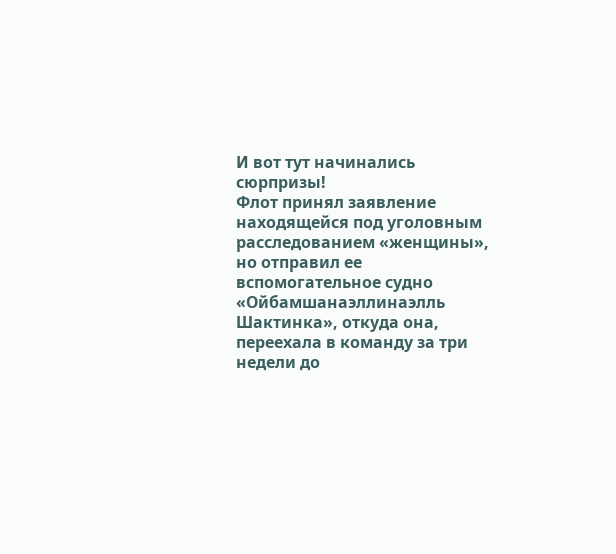И вот тут начинались сюрпризы!
Флот принял заявление находящейся под уголовным расследованием «женщины», но отправил ее вспомогательное судно «Ойбамшанаэллинаэлль Шактинка», откуда она, переехала в команду за три недели до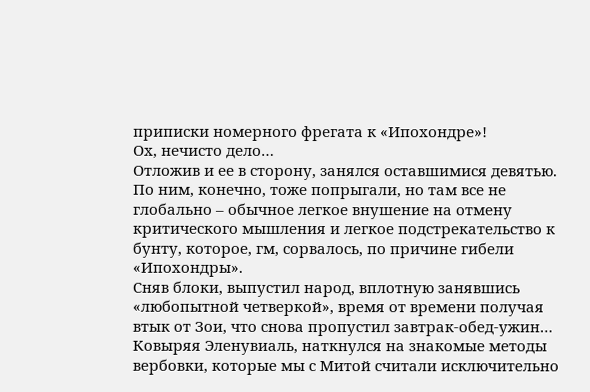приписки номерного фрегата к «Ипохондре»!
Ох, нечисто дело…
Отложив и ее в сторону, занялся оставшимися девятью.
По ним, конечно, тоже попрыгали, но там все не глобально – обычное легкое внушение на отмену критического мышления и легкое подстрекательство к бунту, которое, гм, сорвалось, по причине гибели «Ипохондры».
Сняв блоки, выпустил народ, вплотную занявшись «любопытной четверкой», время от времени получая втык от Зои, что снова пропустил завтрак-обед-ужин…
Ковыряя Эленувиаль, наткнулся на знакомые методы вербовки, которые мы с Митой считали исключительно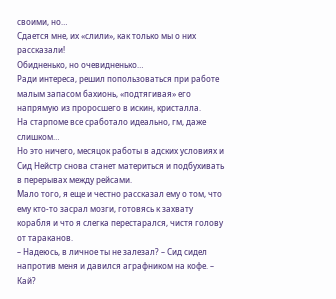своими, но…
Сдается мне, их «слили», как только мы о них рассказали!
Обидненько, но очевидненько…
Ради интереса, решил попользоваться при работе малым запасом бахионь, «подтягивая» его напрямую из проросшего в искин, кристалла.
На старпоме все сработало идеально, гм, даже слишком…
Но это ничего, месяцок работы в адских условиях и Сид Нейстр снова станет материться и подбухивать в перерывах между рейсами.
Мало того, я еще и честно рассказал ему о том, что ему кто-то засрал мозги, готовясь к захвату корабля и что я слегка перестарался, чистя голову от тараканов.
– Надеюсь, в личное ты не залезал? – Сид сидел напротив меня и давился аграфником на кофе. – Кай?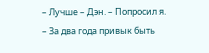– Лучше – Дэн. – Попросил я. – За два года привык быть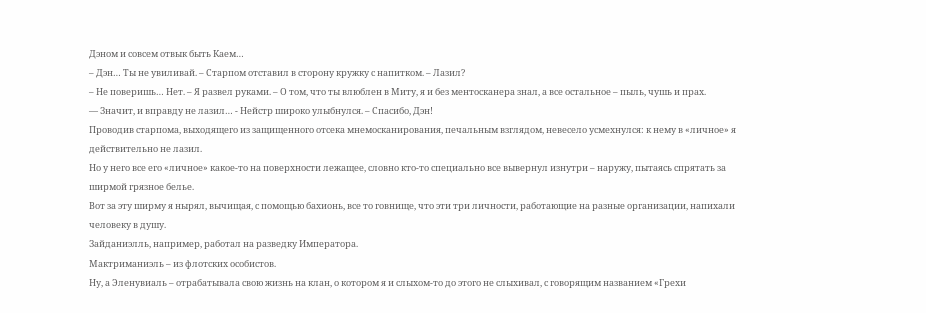Дэном и совсем отвык быть Каем…
– Дэн… Ты не увиливай. – Старпом отставил в сторону кружку с напитком. – Лазил?
– Не поверишь… Нет. – Я развел руками. – О том, что ты влюблен в Миту, я и без ментосканера знал, а все остальное – пыль, чушь и прах.
— Значит, и вправду не лазил… - Нейстр широко улыбнулся. – Спасибо, Дэн!
Проводив старпома, выходящего из защищенного отсека мнемосканирования, печальным взглядом, невесело усмехнулся: к нему в «личное» я действительно не лазил.
Но у него все его «личное» какое-то на поверхности лежащее, словно кто-то специально все вывернул изнутри – наружу, пытаясь спрятать за ширмой грязное белье.
Вот за эту ширму я нырял, вычищая, с помощью бахионь, все то говнище, что эти три личности, работающие на разные организации, напихали человеку в душу.
Зайданиэлль, например, работал на разведку Императора.
Мактриманиэль – из флотских особистов.
Ну, а Эленувиаль – отрабатывала свою жизнь на клан, о котором я и слыхом-то до этого не слыхивал, с говорящим названием «Грехи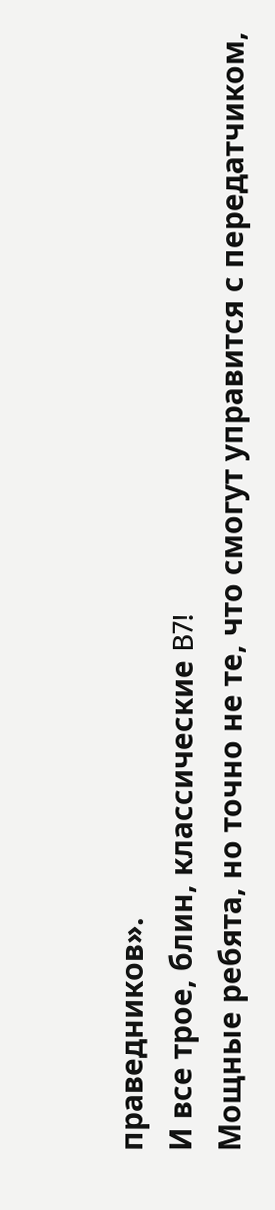праведников».
И все трое, блин, классические B7!
Мощные ребята, но точно не те, что смогут управится с передатчиком,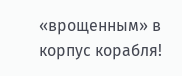«врощенным» в корпус корабля!